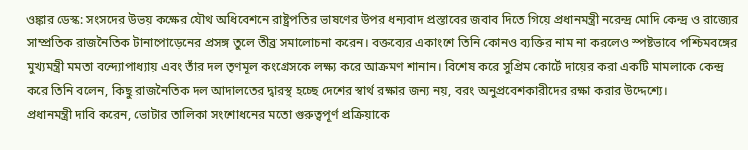ওঙ্কার ডেস্ক: সংসদের উভয় কক্ষের যৌথ অধিবেশনে রাষ্ট্রপতির ভাষণের উপর ধন্যবাদ প্রস্তাবের জবাব দিতে গিয়ে প্রধানমন্ত্রী নরেন্দ্র মোদি কেন্দ্র ও রাজ্যের সাম্প্রতিক রাজনৈতিক টানাপোড়েনের প্রসঙ্গ তুলে তীব্র সমালোচনা করেন। বক্তব্যের একাংশে তিনি কোনও ব্যক্তির নাম না করলেও স্পষ্টভাবে পশ্চিমবঙ্গের মুখ্যমন্ত্রী মমতা বন্দ্যোপাধ্যায় এবং তাঁর দল তৃণমূল কংগ্রেসকে লক্ষ্য করে আক্রমণ শানান। বিশেষ করে সুপ্রিম কোর্টে দায়ের করা একটি মামলাকে কেন্দ্র করে তিনি বলেন, কিছু রাজনৈতিক দল আদালতের দ্বারস্থ হচ্ছে দেশের স্বার্থ রক্ষার জন্য নয়, বরং অনুপ্রবেশকারীদের রক্ষা করার উদ্দেশ্যে।
প্রধানমন্ত্রী দাবি করেন, ভোটার তালিকা সংশোধনের মতো গুরুত্বপূর্ণ প্রক্রিয়াকে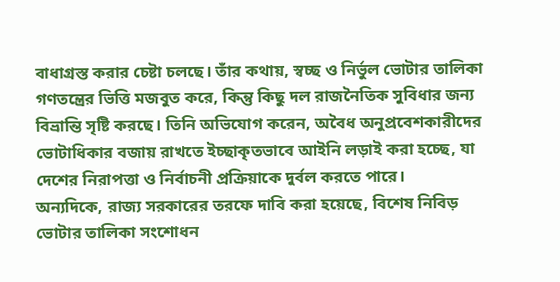বাধাগ্রস্ত করার চেষ্টা চলছে। তাঁর কথায়, স্বচ্ছ ও নির্ভুল ভোটার তালিকা গণতন্ত্রের ভিত্তি মজবুত করে, কিন্তু কিছু দল রাজনৈতিক সুবিধার জন্য বিভ্রান্তি সৃষ্টি করছে। তিনি অভিযোগ করেন, অবৈধ অনুপ্রবেশকারীদের ভোটাধিকার বজায় রাখতে ইচ্ছাকৃতভাবে আইনি লড়াই করা হচ্ছে, যা দেশের নিরাপত্তা ও নির্বাচনী প্রক্রিয়াকে দুর্বল করতে পারে।
অন্যদিকে, রাজ্য সরকারের তরফে দাবি করা হয়েছে, বিশেষ নিবিড় ভোটার তালিকা সংশোধন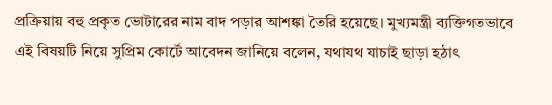প্রক্রিয়ায় বহু প্রকৃত ভোটারের নাম বাদ পড়ার আশঙ্কা তৈরি হয়েছে। মুখ্যমন্ত্রী ব্যক্তিগতভাবে এই বিষয়টি নিয়ে সুপ্রিম কোর্টে আবেদন জানিয়ে বলেন, যথাযথ যাচাই ছাড়া হঠাৎ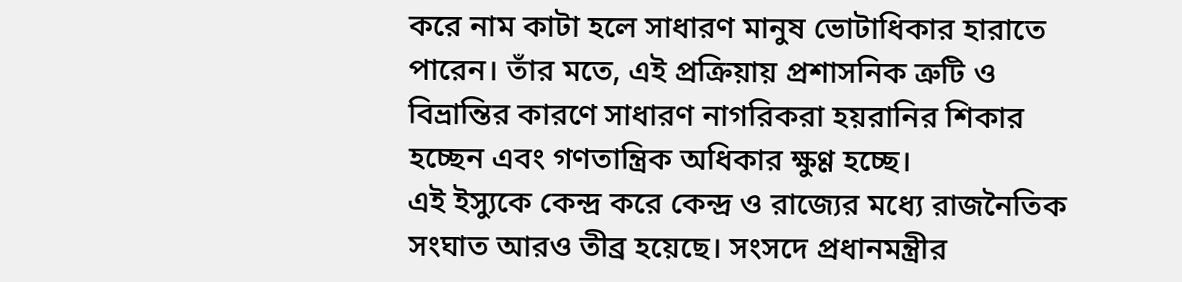করে নাম কাটা হলে সাধারণ মানুষ ভোটাধিকার হারাতে পারেন। তাঁর মতে, এই প্রক্রিয়ায় প্রশাসনিক ত্রুটি ও বিভ্রান্তির কারণে সাধারণ নাগরিকরা হয়রানির শিকার হচ্ছেন এবং গণতান্ত্রিক অধিকার ক্ষুণ্ণ হচ্ছে।
এই ইস্যুকে কেন্দ্র করে কেন্দ্র ও রাজ্যের মধ্যে রাজনৈতিক সংঘাত আরও তীব্র হয়েছে। সংসদে প্রধানমন্ত্রীর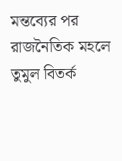মন্তব্যের পর রাজনৈতিক মহলে তুমুল বিতর্ক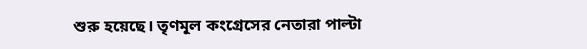শুরু হয়েছে। তৃণমূল কংগ্রেসের নেতারা পাল্টা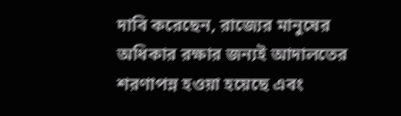দাবি করেছেন, রাজ্যের মানুষের অধিকার রক্ষার জন্যই আদালতের শরণাপন্ন হওয়া হয়েছে এবং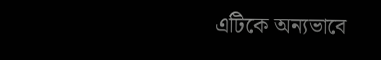এটিকে অন্যভাবে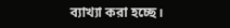ব্যাখ্যা করা হচ্ছে।